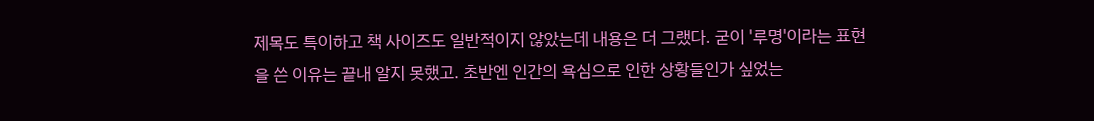제목도 특이하고 책 사이즈도 일반적이지 않았는데 내용은 더 그랬다. 굳이 '루명'이라는 표현을 쓴 이유는 끝내 알지 못했고. 초반엔 인간의 욕심으로 인한 상황들인가 싶었는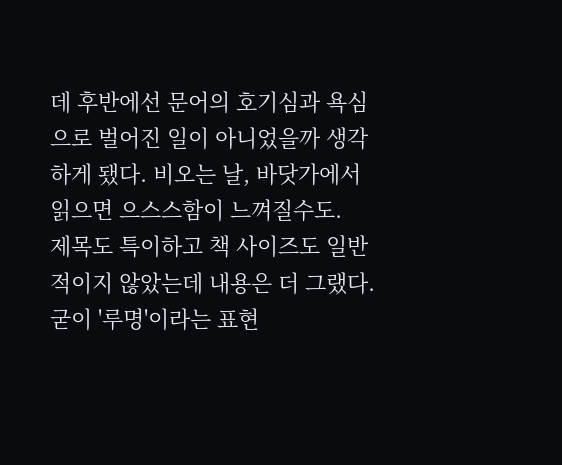데 후반에선 문어의 호기심과 욕심으로 벌어진 일이 아니었을까 생각하게 됐다. 비오는 날, 바닷가에서 읽으면 으스스함이 느껴질수도.
제목도 특이하고 책 사이즈도 일반적이지 않았는데 내용은 더 그랬다. 굳이 '루명'이라는 표현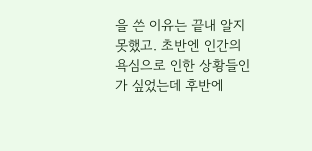을 쓴 이유는 끝내 알지 못했고. 초반엔 인간의 욕심으로 인한 상황들인가 싶었는데 후반에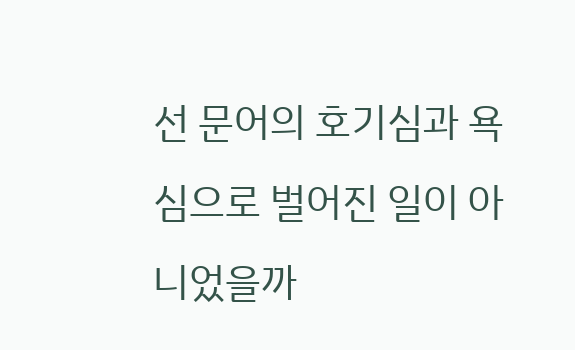선 문어의 호기심과 욕심으로 벌어진 일이 아니었을까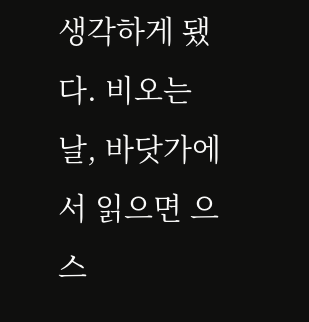생각하게 됐다. 비오는 날, 바닷가에서 읽으면 으스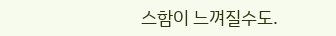스함이 느껴질수도.